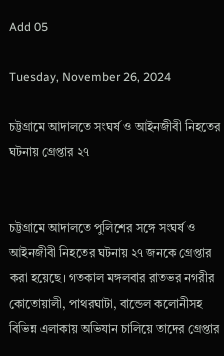Add 05

Tuesday, November 26, 2024

চট্টগ্রামে আদালতে সংঘর্ষ ও আইনজীবী নিহতের ঘটনায় গ্রেপ্তার ২৭


চট্টগ্রামে আদালতে পুলিশের সঙ্গে সংঘর্ষ ও আইনজীবী নিহতের ঘটনায় ২৭ জনকে গ্রেপ্তার করা হয়েছে। গতকাল মঙ্গলবার রাতভর নগরীর কোতোয়ালী, পাথরঘাটা, বান্ডেল কলোনীসহ বিভিন্ন এলাকায় অভিযান চালিয়ে তাদের গ্রেপ্তার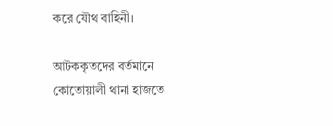করে যৌথ বাহিনী।

আটককৃতদের বর্তমানে কোতোয়ালী থানা হাজতে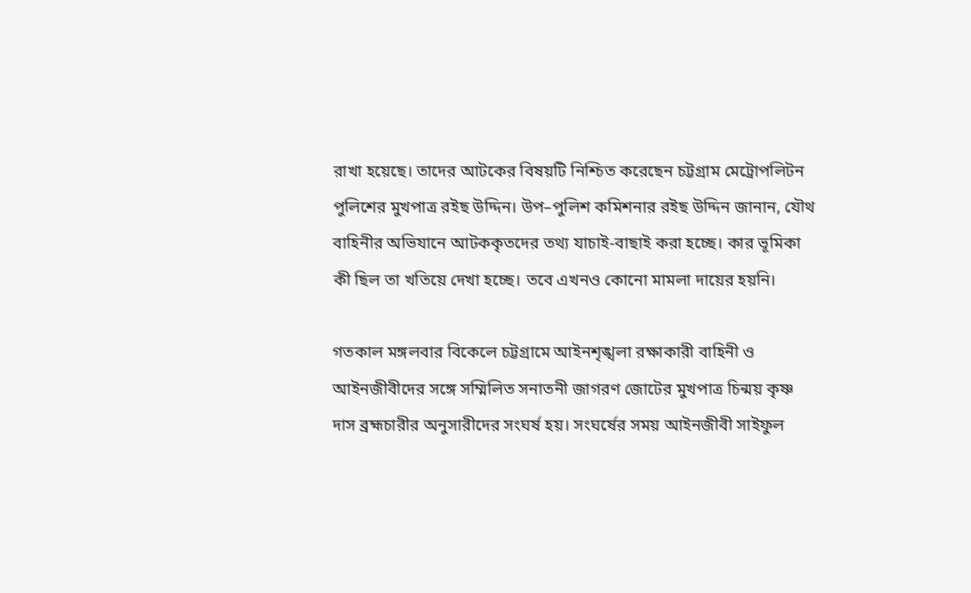রাখা হয়েছে। তাদের আটকের বিষয়টি নিশ্চিত করেছেন চট্টগ্রাম মেট্রোপলিটন পুলিশের মুখপাত্র রইছ উদ্দিন। উপ–পুলিশ কমিশনার রইছ উদ্দিন জানান, যৌথ বাহিনীর অভিযানে আটককৃতদের তথ্য যাচাই-বাছাই করা হচ্ছে। কার ভূমিকা কী ছিল তা খতিয়ে দেখা হচ্ছে। তবে এখনও কোনো মামলা দায়ের হয়নি।

গতকাল মঙ্গলবার বিকেলে চট্টগ্রামে আইনশৃঙ্খলা রক্ষাকারী বাহিনী ও আইনজীবীদের সঙ্গে সম্মিলিত সনাতনী জাগরণ জোটের মুখপাত্র চিন্ময় কৃষ্ণ দাস ব্রহ্মচারীর অনুসারীদের সংঘর্ষ হয়। সংঘর্ষের সময় আইনজীবী সাইফুল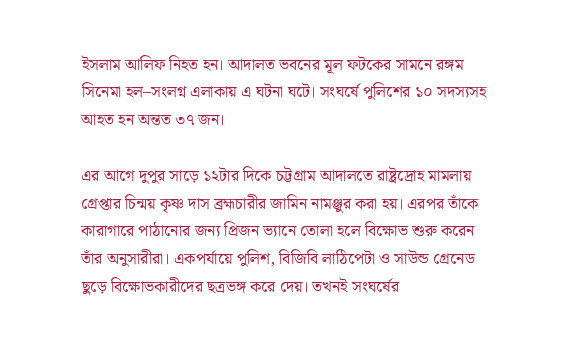ইসলাম আলিফ নিহত হন। আদালত ভবনের মূল ফটকের সামনে রঙ্গম সিনেমা হল–সংলগ্ন এলাকায় এ ঘটনা ঘটে। সংঘর্ষে পুলিশের ১০ সদস্যসহ আহত হন অন্তত ৩৭ জন।

এর আগে দুপুর সাড়ে ১২টার দিকে চট্টগ্রাম আদালতে রাষ্ট্রদ্রোহ মামলায় গ্রেপ্তার চিন্ময় কৃষ্ণ দাস ব্রহ্মচারীর জামিন নামঞ্জুর করা হয়। এরপর তাঁকে কারাগারে পাঠানোর জন্য প্রিজন ভ্যানে তোলা হলে বিক্ষোভ শুরু করেন তাঁর অনুসারীরা। একপর্যায়ে পুলিশ, বিজিবি লাঠিপেটা ও সাউন্ড গ্রেনেড ছুড়ে বিক্ষোভকারীদের ছত্রভঙ্গ করে দেয়। তখনই সংঘর্ষের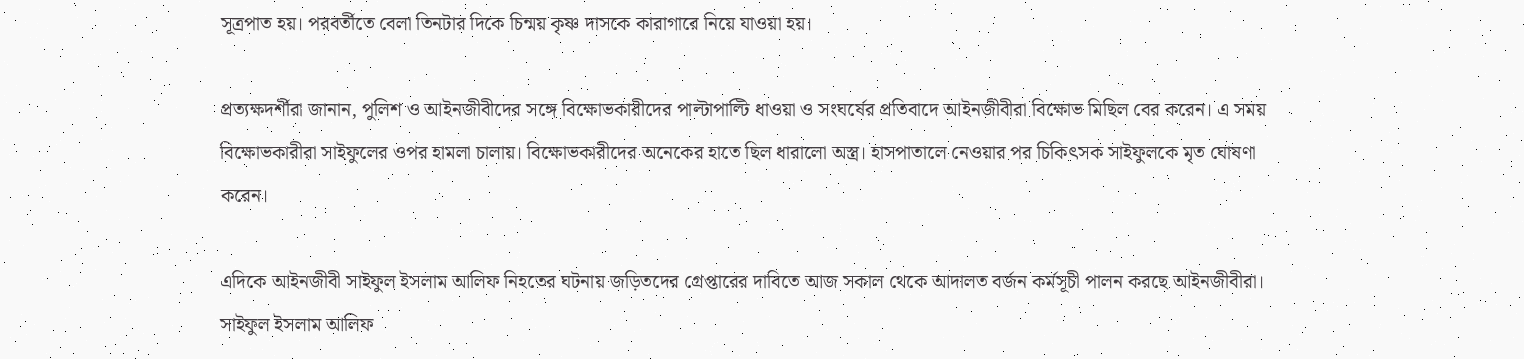সূত্রপাত হয়। পরবর্তীতে বেলা তিনটার দিকে চিন্ময় কৃষ্ণ দাসকে কারাগারে নিয়ে যাওয়া হয়।

প্রত্যক্ষদর্শীরা জানান, পুলিশ ও আইনজীবীদের সঙ্গে বিক্ষোভকারীদের পাল্টাপাল্টি ধাওয়া ও সংঘর্ষের প্রতিবাদে আইনজীবীরা বিক্ষোভ মিছিল বের করেন। এ সময় বিক্ষোভকারীরা সাইফুলের ওপর হামলা চালায়। বিক্ষোভকারীদের অনেকের হাতে ছিল ধারালো অস্ত্র। হাসপাতালে নেওয়ার পর চিকিৎসক সাইফুলকে মৃত ঘোষণা করেন।

এদিকে আইনজীবী সাইফুল ইসলাম আলিফ নিহতের ঘটনায় জড়িতদের গ্রেপ্তারের দাবিতে আজ সকাল থেকে আদালত বর্জন কর্মসূচী পালন করছে আইনজীবীরা। সাইফুল ইসলাম আলিফ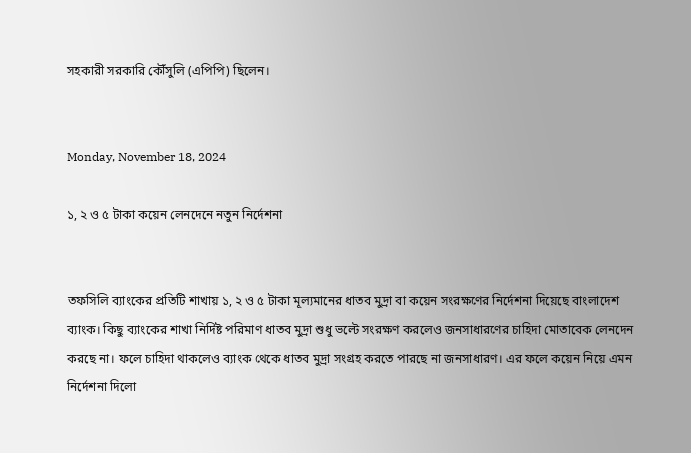সহকারী সরকারি কৌঁসুলি (এপিপি) ছিলেন।


Monday, November 18, 2024

১, ২ ও ৫ টাকা কয়েন লেনদেনে নতুন নির্দেশনা


তফসিলি ব্যাংকের প্রতিটি শাখায় ১, ২ ও ৫ টাকা মূল্যমানের ধাতব মুদ্রা বা কয়েন সংরক্ষণের নির্দেশনা দিয়েছে বাংলাদেশ ব্যাংক। কিছু ব্যাংকের শাখা নির্দিষ্ট পরিমাণ ধাতব মুদ্রা শুধু ভল্টে সংরক্ষণ করলেও জনসাধারণের চাহিদা মোতাবেক লেনদেন করছে না। ফলে চাহিদা থাকলেও ব্যাংক থেকে ধাতব মুদ্রা সংগ্রহ করতে পারছে না জনসাধারণ। এর ফলে কয়েন নিয়ে এমন নির্দেশনা দিলো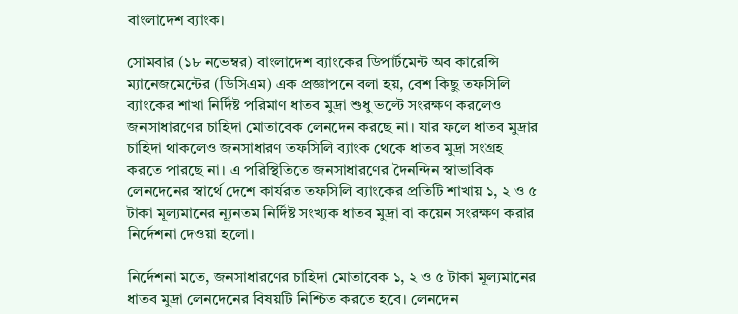বাংলাদেশ ব্যাংক।

সোমবার (১৮ নভেম্বর) বাংলাদেশ ব্যাংকের ডিপার্টমেন্ট অব কারেন্সি ম্যানেজমেন্টের (ডিসিএম) এক প্রজ্ঞাপনে বলা হয়, বেশ কিছু তফসিলি ব্যাংকের শাখা নির্দিষ্ট পরিমাণ ধাতব মুদ্রা শুধু ভল্টে সংরক্ষণ করলেও জনসাধারণের চাহিদা মোতাবেক লেনদেন করছে না। যার ফলে ধাতব মুদ্রার চাহিদা থাকলেও জনসাধারণ তফসিলি ব্যাংক থেকে ধাতব মুদ্রা সংগ্রহ করতে পারছে না। এ পরিস্থিতিতে জনসাধারণের দৈনন্দিন স্বাভাবিক লেনদেনের স্বার্থে দেশে কার্যরত তফসিলি ব্যাংকের প্রতিটি শাখায় ১, ২ ও ৫ টাকা মূল্যমানের ন্যূনতম নির্দিষ্ট সংখ্যক ধাতব মুদ্রা বা কয়েন সংরক্ষণ করার নির্দেশনা দেওয়া হলো।

নির্দেশনা মতে, জনসাধারণের চাহিদা মোতাবেক ১, ২ ও ৫ টাকা মূল্যমানের ধাতব মুদ্রা লেনদেনের বিষয়টি নিশ্চিত করতে হবে। লেনদেন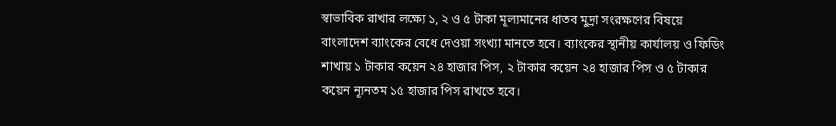স্বাভাবিক রাখার লক্ষ্যে ১, ২ ও ৫ টাকা মূল্যমানের ধাতব মুদ্রা সংরক্ষণের বিষয়ে বাংলাদেশ ব্যাংকের বেধে দেওয়া সংখ্যা মানতে হবে। ব্যাংকের স্থানীয় কার্যালয় ও ফিডিং শাখায় ১ টাকার কয়েন ২৪ হাজার পিস, ২ টাকার কয়েন ২৪ হাজার পিস ও ৫ টাকার কয়েন ন্যূনতম ১৫ হাজার পিস রাখতে হবে।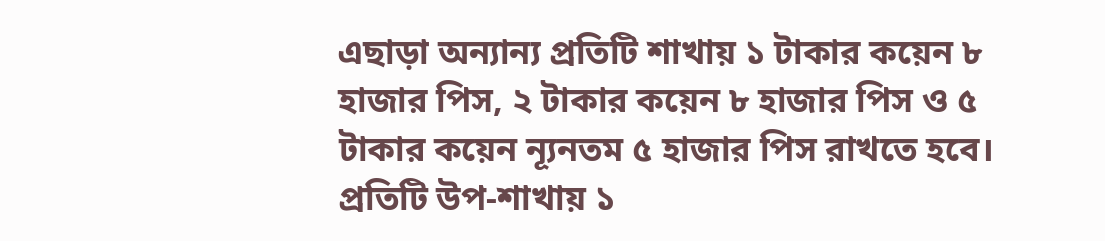এছাড়া অন্যান্য প্রতিটি শাখায় ১ টাকার কয়েন ৮ হাজার পিস, ২ টাকার কয়েন ৮ হাজার পিস ও ৫ টাকার কয়েন ন্যূনতম ৫ হাজার পিস রাখতে হবে। প্রতিটি উপ-শাখায় ১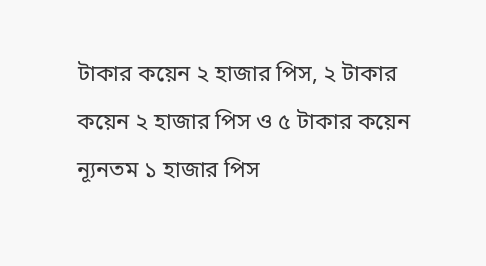টাকার কয়েন ২ হাজার পিস, ২ টাকার কয়েন ২ হাজার পিস ও ৫ টাকার কয়েন ন্যূনতম ১ হাজার পিস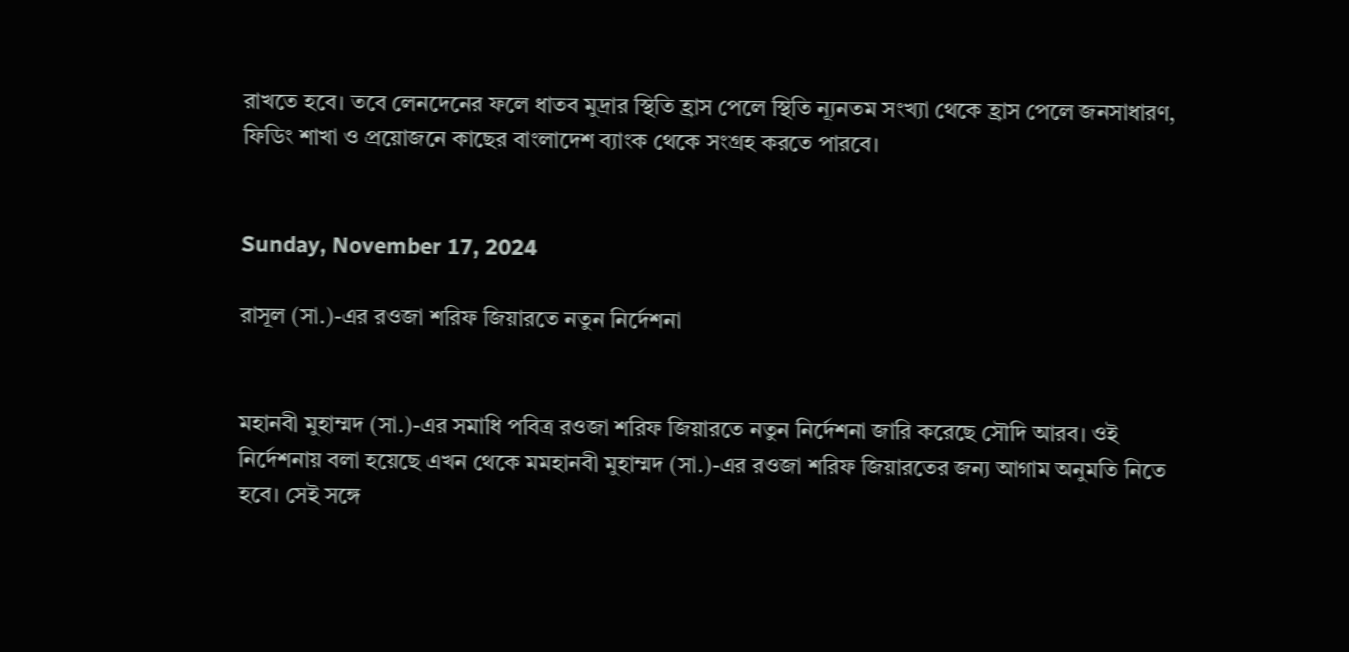রাখতে হবে। তবে লেনদেনের ফলে ধাতব মুদ্রার স্থিতি হ্রাস পেলে স্থিতি ন্যূনতম সংখ্যা থেকে হ্রাস পেলে জনসাধারণ, ফিডিং শাখা ও প্রয়োজনে কাছের বাংলাদেশ ব্যাংক থেকে সংগ্রহ করতে পারবে।


Sunday, November 17, 2024

রাসূল (সা.)-এর রওজা শরিফ জিয়ারতে নতুন নির্দেশনা


মহানবী মুহাম্মদ (সা.)-এর সমাধি পবিত্র রওজা শরিফ জিয়ারতে নতুন নির্দেশনা জারি করেছে সৌদি আরব। ওই নির্দেশনায় বলা হয়েছে এখন থেকে মমহানবী মুহাম্মদ (সা.)-এর রওজা শরিফ জিয়ারতের জন্য আগাম অনুমতি নিতে হবে। সেই সঙ্গে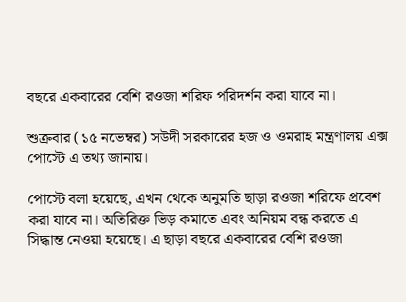বছরে একবারের বেশি রওজা শরিফ পরিদর্শন করা যাবে না।

শুক্রবার (১৫ নভেম্বর) সউদী সরকারের হজ ও ওমরাহ মন্ত্রণালয় এক্স পোস্টে এ তথ্য জানায়।

পোস্টে বলা হয়েছে, এখন থেকে অনুমতি ছাড়া রওজা শরিফে প্রবেশ করা যাবে না। অতিরিক্ত ভিড় কমাতে এবং অনিয়ম বন্ধ করতে এ সিদ্ধান্ত নেওয়া হয়েছে। এ ছাড়া বছরে একবারের বেশি রওজা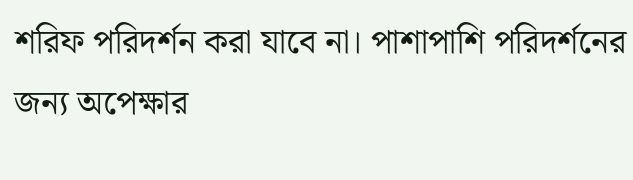শরিফ পরিদর্শন করা যাবে না। পাশাপাশি পরিদর্শনের জন্য অপেক্ষার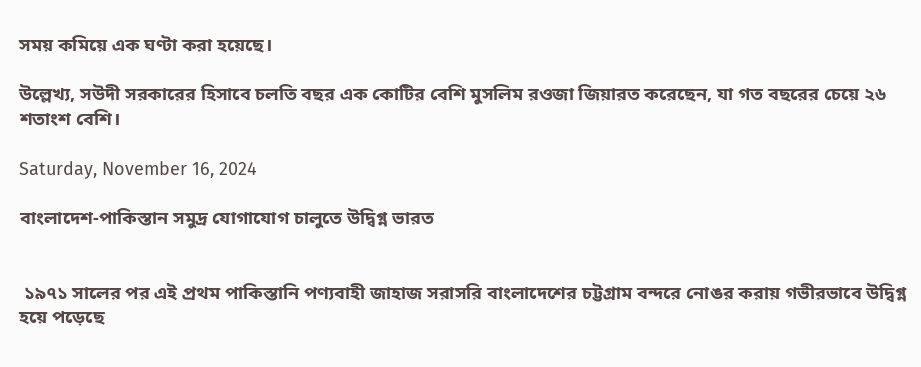সময় কমিয়ে এক ঘণ্টা করা হয়েছে।

উল্লেখ্য, সউদী সরকারের হিসাবে চলতি বছর এক কোটির বেশি মুসলিম রওজা জিয়ারত করেছেন, যা গত বছরের চেয়ে ২৬ শতাংশ বেশি।

Saturday, November 16, 2024

বাংলাদেশ-পাকিস্তান সমুদ্র যোগাযোগ চালুতে উদ্বিগ্ন ভারত


 ১৯৭১ সালের পর এই প্রথম পাকিস্তানি পণ্যবাহী জাহাজ সরাসরি বাংলাদেশের চট্টগ্রাম বন্দরে নোঙর করায় গভীরভাবে উদ্বিগ্ন হয়ে পড়েছে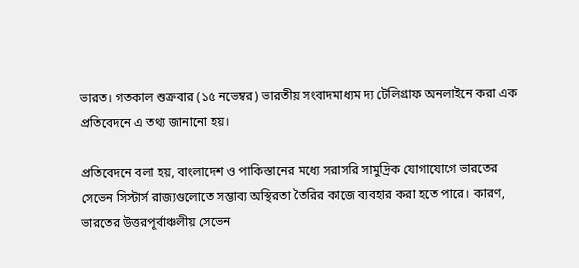ভারত। গতকাল শুক্রবার (১৫ নভেম্বর) ভারতীয় সংবাদমাধ্যম দ্য টেলিগ্রাফ অনলাইনে করা এক প্রতিবেদনে এ তথ্য জানানো হয়।

প্রতিবেদনে বলা হয়, বাংলাদেশ ও পাকিস্তানের মধ্যে সরাসরি সামুদ্রিক যোগাযোগে ভারতের সেভেন সিস্টার্স রাজ্যগুলোতে সম্ভাব্য অস্থিরতা তৈরির কাজে ব্যবহার করা হতে পারে। কারণ, ভারতের উত্তরপূর্বাঞ্চলীয় সেভেন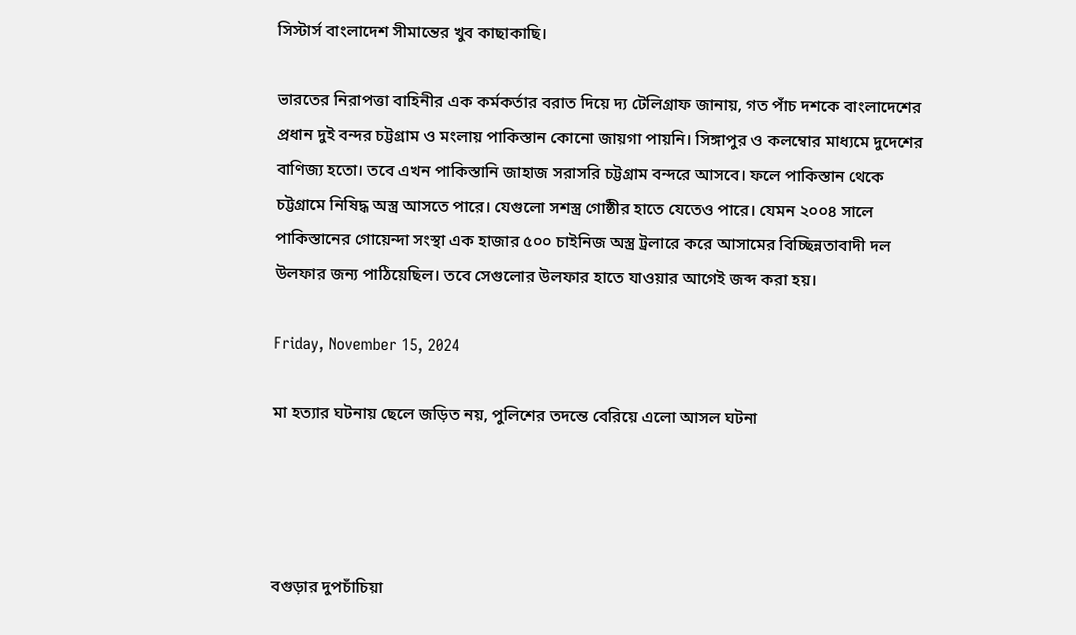সিস্টার্স বাংলাদেশ সীমান্তের খুব কাছাকাছি।

ভারতের নিরাপত্তা বাহিনীর এক কর্মকর্তার বরাত দিয়ে দ্য টেলিগ্রাফ জানায়, গত পাঁচ দশকে বাংলাদেশের প্রধান দুই বন্দর চট্টগ্রাম ও মংলায় পাকিস্তান কোনো জায়গা পায়নি। সিঙ্গাপুর ও কলম্বোর মাধ্যমে দুদেশের বাণিজ্য হতো। তবে এখন পাকিস্তানি জাহাজ সরাসরি চট্টগ্রাম বন্দরে আসবে। ফলে পাকিস্তান থেকে চট্টগ্রামে নিষিদ্ধ অস্ত্র আসতে পারে। যেগুলো সশস্ত্র গোষ্ঠীর হাতে যেতেও পারে। যেমন ২০০৪ সালে পাকিস্তানের গোয়েন্দা সংস্থা এক হাজার ৫০০ চাইনিজ অস্ত্র ট্রলারে করে আসামের বিচ্ছিন্নতাবাদী দল উলফার জন্য পাঠিয়েছিল। তবে সেগুলোর উলফার হাতে যাওয়ার আগেই জব্দ করা হয়।

Friday, November 15, 2024

মা হত্যার ঘটনায় ছেলে জড়িত নয়, পুলিশের তদন্তে বেরিয়ে এলো আসল ঘটনা




বগুড়ার দুপচাঁচিয়া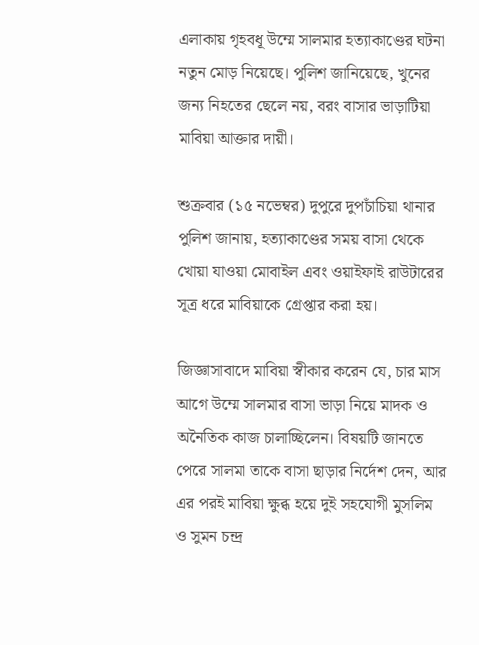এলাকায় গৃহবধূ উম্মে সালমার হত্যাকাণ্ডের ঘটনা নতুন মোড় নিয়েছে। পুলিশ জানিয়েছে, খুনের জন্য নিহতের ছেলে নয়, বরং বাসার ভাড়াটিয়া মাবিয়া আক্তার দায়ী।

শুক্রবার (১৫ নভেম্বর) দুপুরে দুপচাঁচিয়া থানার পুলিশ জানায়, হত্যাকাণ্ডের সময় বাসা থেকে খোয়া যাওয়া মোবাইল এবং ওয়াইফাই রাউটারের সূত্র ধরে মাবিয়াকে গ্রেপ্তার করা হয়।

জিজ্ঞাসাবাদে মাবিয়া স্বীকার করেন যে, চার মাস আগে উম্মে সালমার বাসা ভাড়া নিয়ে মাদক ও অনৈতিক কাজ চালাচ্ছিলেন। বিষয়টি জানতে পেরে সালমা তাকে বাসা ছাড়ার নির্দেশ দেন, আর এর পরই মাবিয়া ক্ষুব্ধ হয়ে দুই সহযোগী মুসলিম ও সুমন চন্দ্র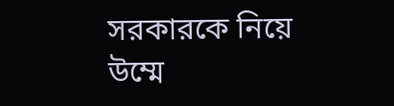সরকারকে নিয়ে উম্মে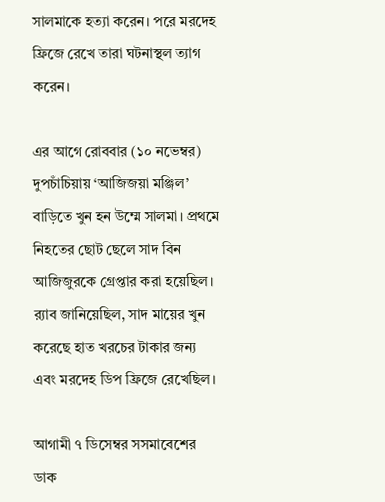সালমাকে হত্যা করেন। পরে মরদেহ ফ্রিজে রেখে তারা ঘটনাস্থল ত্যাগ করেন।

এর আগে রোববার (১০ নভেম্বর) দুপচাঁচিয়ায় ‘আজিজয়া মঞ্জিল’ বাড়িতে খুন হন উম্মে সালমা। প্রথমে নিহতের ছোট ছেলে সাদ বিন আজিজুরকে গ্রেপ্তার করা হয়েছিল। র‌্যাব জানিয়েছিল, সাদ মায়ের খুন করেছে হাত খরচের টাকার জন্য এবং মরদেহ ডিপ ফ্রিজে রেখেছিল।

আগামী ৭ ডিসেম্বর সসমাবেশের ডাক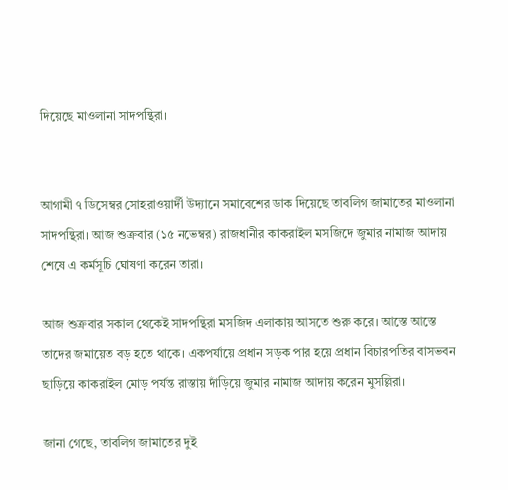দিয়েছে মাওলানা সাদপন্থিরা।


আগামী ৭ ডিসেম্বর সোহরাওয়ার্দী উদ্যানে সমাবেশের ডাক দিয়েছে তাবলিগ জামাতের মাওলানা সাদপন্থিরা। আজ শুক্রবার (১৫ নভেম্বর) রাজধানীর কাকরাইল মসজিদে জুমার নামাজ আদায় শেষে এ কর্মসূচি ঘোষণা করেন তারা।

আজ শুক্রবার সকাল থেকেই সাদপন্থিরা মসজিদ এলাকায় আসতে শুরু করে। আস্তে আস্তে তাদের জমায়েত বড় হতে থাকে। একপর্যায়ে প্রধান সড়ক পার হয়ে প্রধান বিচারপতির বাসভবন ছাড়িয়ে কাকরাইল মোড় পর্যন্ত রাস্তায় দাঁড়িয়ে জুমার নামাজ আদায় করেন মুসল্লিরা।

জানা গেছে, তাবলিগ জামাতের দুই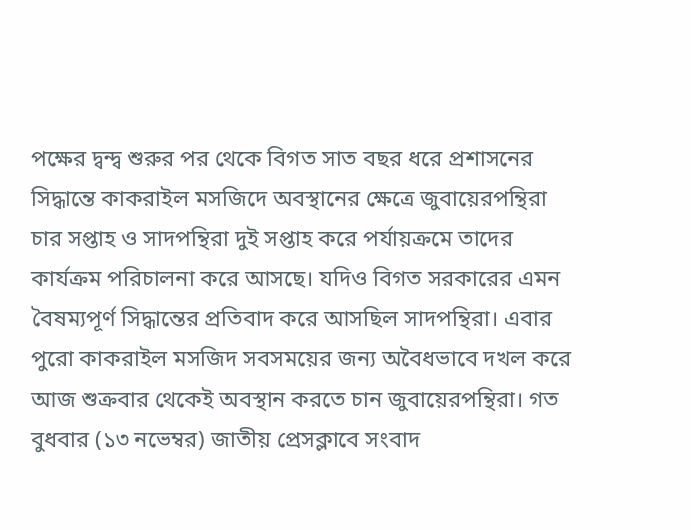পক্ষের দ্বন্দ্ব শুরুর পর থেকে বিগত সাত বছর ধরে প্রশাসনের সিদ্ধান্তে কাকরাইল মসজিদে অবস্থানের ক্ষেত্রে জুবায়েরপন্থিরা চার সপ্তাহ ও সাদপন্থিরা দুই সপ্তাহ করে পর্যায়ক্রমে তাদের কার্যক্রম পরিচালনা করে আসছে। যদিও বিগত সরকারের এমন বৈষম্যপূর্ণ সিদ্ধান্তের প্রতিবাদ করে আসছিল সাদপন্থিরা। এবার পুরো কাকরাইল মসজিদ সবসময়ের জন্য অবৈধভাবে দখল করে আজ শুক্রবার থেকেই অবস্থান করতে চান জুবায়েরপন্থিরা। গত বুধবার (১৩ নভেম্বর) জাতীয় প্রেসক্লাবে সংবাদ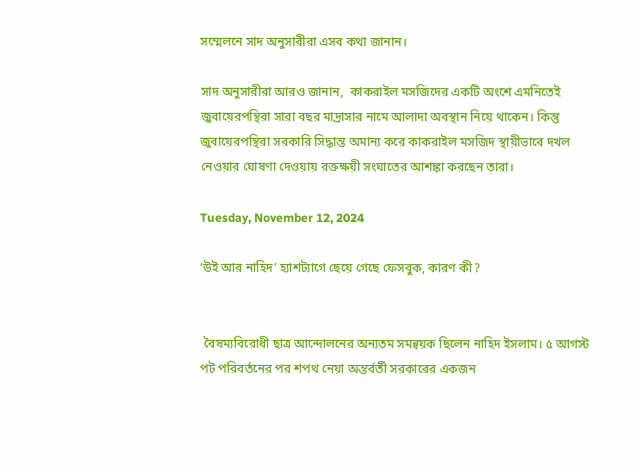সম্মেলনে সাদ অনুসারীরা এসব কথা জানান।

সাদ অনুসারীরা আরও জানান,  কাকরাইল মসজিদের একটি অংশে এমনিতেই জুবায়েরপন্থিরা সারা বছর মাদ্রাসার নামে আলাদা অবস্থান নিয়ে থাকেন। কিন্তু জুবায়েরপন্থিরা সরকারি সিদ্ধান্ত অমান্য করে কাকরাইল মসজিদ স্থায়ীভাবে দখল নেওয়ার ঘোষণা দেওয়ায় রক্তক্ষয়ী সংঘাতের আশঙ্কা করছেন তারা।

Tuesday, November 12, 2024

‘উই আর নাহিদ’ হ্যাশট্যাগে ছেয়ে গেছে ফেসবুক, কারণ কী?


 বৈষম্যবিরোধী ছাত্র আন্দোলনের অন্যতম সমন্বয়ক ছিলেন নাহিদ ইসলাম। ৫ আগস্ট পট পরিবর্তনের পর শপথ নেয়া অন্তর্বর্তী সরকারের একজন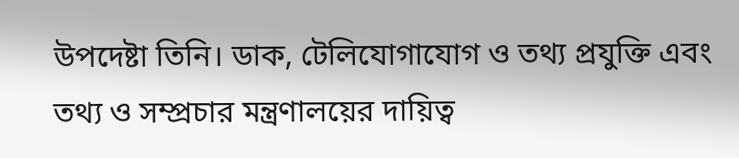উপদেষ্টা তিনি। ডাক, টেলিযোগাযোগ ও তথ্য প্রযুক্তি এবং তথ্য ও সম্প্রচার মন্ত্রণালয়ের দায়িত্ব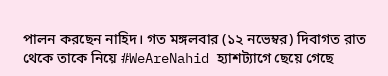পালন করছেন নাহিদ। গত মঙ্গলবার (১২ নভেম্বর) দিবাগত রাত থেকে তাকে নিয়ে #WeAreNahid হ্যাশট্যাগে ছেয়ে গেছে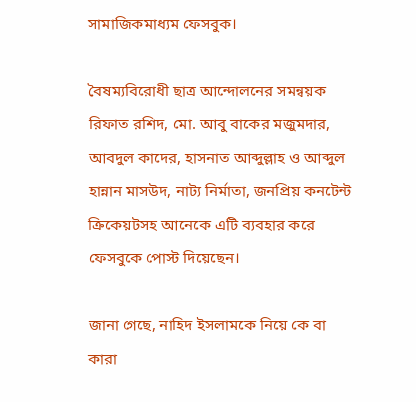সামাজিকমাধ্যম ফেসবুক।

বৈষম্যবিরোধী ছাত্র আন্দোলনের সমন্বয়ক রিফাত রশিদ, মো. আবু বাকের মজুমদার, আবদুল কাদের, হাসনাত আব্দুল্লাহ ও আব্দুল হান্নান মাসউদ, নাট্য নির্মাতা, জনপ্রিয় কনটেন্ট ক্রিকেয়টসহ আনেকে এটি ব্যবহার করে ফেসবুকে পোস্ট দিয়েছেন।

জানা গেছে, নাহিদ ইসলামকে নিয়ে কে বা কারা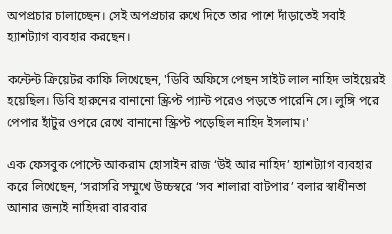অপপ্রচার চালাচ্ছেন। সেই অপপ্রচার রুখে দিতে তার পাশে দাঁড়াতেই সবাই হ্যাশট্যাগ ব্যবহার করছেন।

কন্টেন্ট ক্রিয়েটর কাফি লিখেছেন, 'ডিবি অফিসে পেছন সাইট লাল নাহিদ ভাইয়েরই হয়েছিল। ডিবি হারুনের বানানো স্ক্রিপ্ট প্যান্ট পরেও পড়তে পারেনি সে। লুঙ্গি পরে পেপার হাঁটুর ওপরে রেখে বানানো স্ক্রিপ্ট পড়েছিল নাহিদ ইসলাম।'

এক ফেসবুক পোস্টে আকরাম হোসাইন রাজ ‘উই আর নাহিদ’ হ্যাশট্যাগ ব্যবহার করে লিখেছেন, ‘সরাসরি সম্মুখে উচ্চস্বরে ‘সব শালারা বাটপার’ বলার স্বাধীনতা আনার জন্যই নাহিদরা বারবার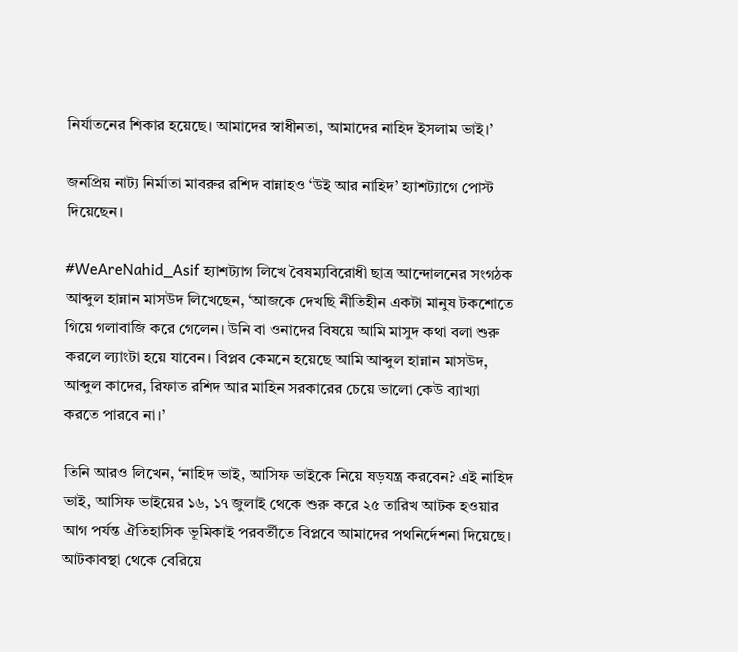নির্যাতনের শিকার হয়েছে। আমাদের স্বাধীনতা, আমাদের নাহিদ ইসলাম ভাই।’

জনপ্রিয় নাট্য নির্মাতা মাবরুর রশিদ বান্নাহও ‘উই আর নাহিদ’ হ্যাশট্যাগে পোস্ট দিয়েছেন।

#WeAreNahid_Asif হ্যাশট্যাগ লিখে বৈষম্যবিরোধী ছাত্র আন্দোলনের সংগঠক আব্দুল হান্নান মাসউদ লিখেছেন, ‘আজকে দেখছি নীতিহীন একটা মানুষ টকশোতে গিয়ে গলাবাজি করে গেলেন। উনি বা ওনাদের বিষয়ে আমি মাসুদ কথা বলা শুরু করলে ল্যাংটা হয়ে যাবেন। বিপ্লব কেমনে হয়েছে আমি আব্দুল হান্নান মাসউদ, আব্দুল কাদের, রিফাত রশিদ আর মাহিন সরকারের চেয়ে ভালো কেউ ব্যাখ্যা করতে পারবে না।’

তিনি আরও লিখেন, ‘নাহিদ ভাই, আসিফ ভাইকে নিয়ে ষড়যন্ত্র করবেন? এই নাহিদ ভাই, আসিফ ভাইয়ের ১৬, ১৭ জুলাই থেকে শুরু করে ২৫ তারিখ আটক হওয়ার আগ পর্যন্ত ঐতিহাসিক ভূমিকাই পরবর্তীতে বিপ্লবে আমাদের পথনির্দেশনা দিয়েছে। আটকাবস্থা থেকে বেরিয়ে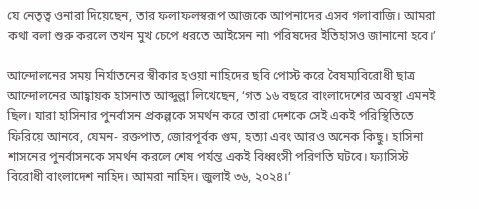যে নেতৃত্ব ওনারা দিয়েছেন, তার ফলাফলস্বরূপ আজকে আপনাদের এসব গলাবাজি। আমরা কথা বলা শুরু করলে তখন মুখ চেপে ধরতে আইসেন না৷ পরিষদের ইতিহাসও জানানো হবে।’

আন্দোলনের সময় নির্যাতনের স্বীকার হওয়া নাহিদের ছবি পোস্ট করে বৈষম্যবিরোধী ছাত্র আন্দোলনের আহ্বায়ক হাসনাত আব্দুল্লা লিখেছেন, ‘গত ১৬ বছরে বাংলাদেশের অবস্থা এমনই ছিল। যারা হাসিনার পুনর্বাসন প্রকল্পকে সমর্থন করে তারা দেশকে সেই একই পরিস্থিতিতে ফিরিয়ে আনবে, যেমন- রক্তপাত, জোরপূর্বক গুম, হত্যা এবং আরও অনেক কিছু। হাসিনা শাসনের পুনর্বাসনকে সমর্থন করলে শেষ পর্যন্ত একই বিধ্বংসী পরিণতি ঘটবে। ফ্যাসিস্ট বিরোধী বাংলাদেশ নাহিদ। আমরা নাহিদ। জুলাই ৩৬, ২০২৪।’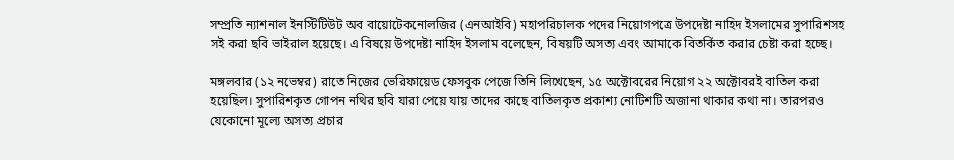সম্প্রতি ন্যাশনাল ইনস্টিটিউট অব বায়োটেকনোলজির (এনআইবি) মহাপরিচালক পদের নিয়োগপত্রে উপদেষ্টা নাহিদ ইসলামের সুপারিশসহ সই করা ছবি ভাইরাল হয়েছে। এ বিষয়ে উপদেষ্টা নাহিদ ইসলাম বলেছেন, বিষয়টি অসত্য এবং আমাকে বিতর্কিত করার চেষ্টা করা হচ্ছে।

মঙ্গলবার (১২ নভেম্বর) রাতে নিজের ভেরিফায়েড ফেসবুক পেজে তিনি লিখেছেন, ১৫ অক্টোবরের নিয়োগ ২২ অক্টোবরই বাতিল করা হয়েছিল। সুপারিশকৃত গোপন নথির ছবি যারা পেয়ে যায় তাদের কাছে বাতিলকৃত প্রকাশ্য নোটিশটি অজানা থাকার কথা না। তারপরও যেকোনো মূল্যে অসত্য প্রচার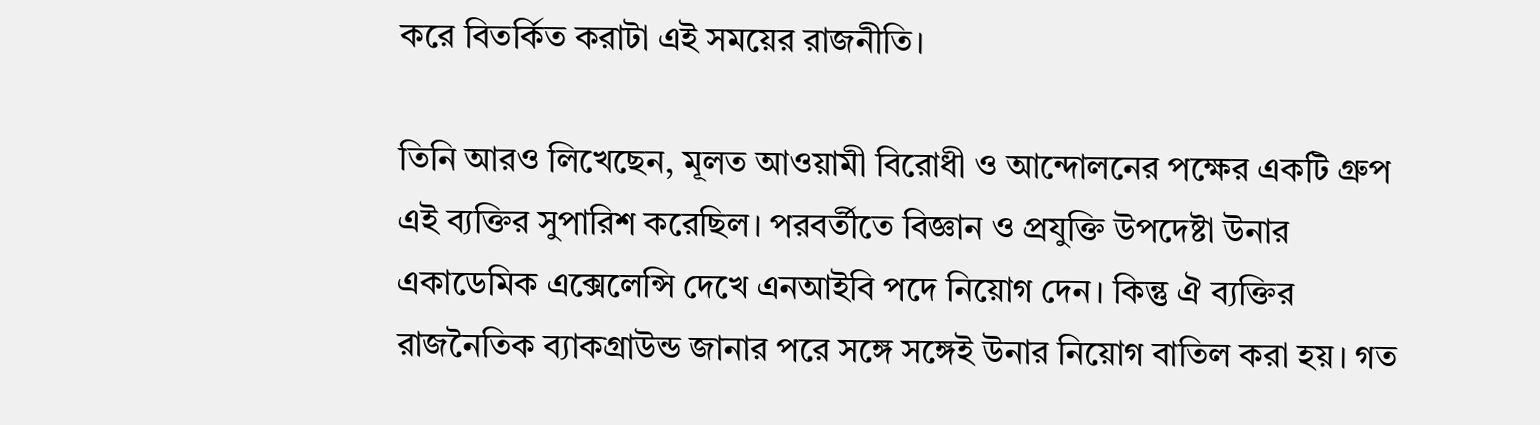করে বিতর্কিত করাটা এই সময়ের রাজনীতি।

তিনি আরও লিখেছেন, মূলত আওয়ামী বিরোধী ও আন্দোলনের পক্ষের একটি গ্রুপ এই ব্যক্তির সুপারিশ করেছিল। পরবর্তীতে বিজ্ঞান ও প্রযুক্তি উপদেষ্টা উনার একাডেমিক এক্সেলেন্সি দেখে এনআইবি পদে নিয়োগ দেন। কিন্তু ঐ ব্যক্তির রাজনৈতিক ব্যাকগ্রাউন্ড জানার পরে সঙ্গে সঙ্গেই উনার নিয়োগ বাতিল করা হয়। গত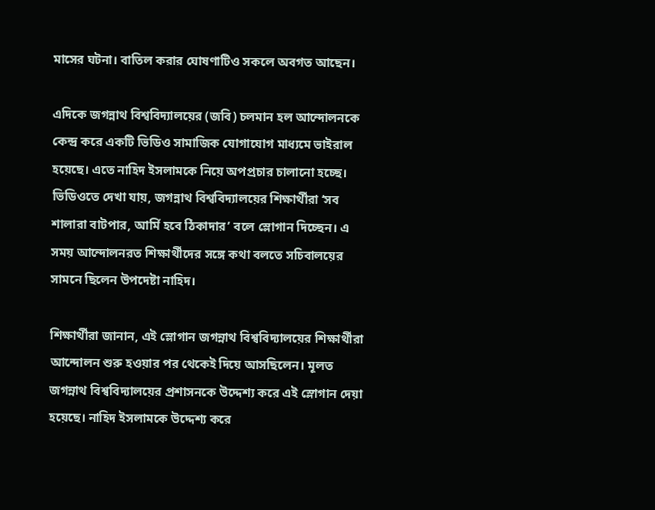মাসের ঘটনা। বাতিল করার ঘোষণাটিও সকলে অবগত আছেন।

এদিকে জগন্নাথ বিশ্ববিদ্যালয়ের (জবি) চলমান হল আন্দোলনকে কেন্দ্র করে একটি ভিডিও সামাজিক যোগাযোগ মাধ্যমে ভাইরাল হয়েছে। এতে নাহিদ ইসলামকে নিয়ে অপপ্রচার চালানো হচ্ছে। ভিডিওতে দেখা যায়, জগন্নাথ বিশ্ববিদ্যালয়ের শিক্ষার্থীরা ‘সব শালারা বাটপার, আর্মি হবে ঠিকাদার’ বলে স্লোগান দিচ্ছেন। এ সময় আন্দোলনরত শিক্ষার্থীদের সঙ্গে কথা বলতে সচিবালয়ের সামনে ছিলেন উপদেষ্টা নাহিদ।

শিক্ষার্থীরা জানান, এই স্লোগান জগন্নাথ বিশ্ববিদ্যালয়ের শিক্ষার্থীরা আন্দোলন শুরু হওয়ার পর থেকেই দিয়ে আসছিলেন। মূলত জগন্নাথ বিশ্ববিদ্যালয়ের প্রশাসনকে উদ্দেশ্য করে এই স্লোগান দেয়া হয়েছে। নাহিদ ইসলামকে উদ্দেশ্য করে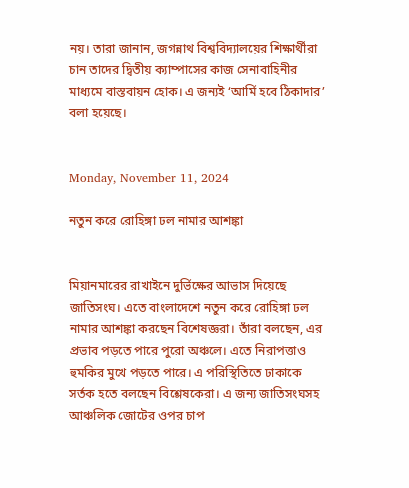নয়। তারা জানান, জগন্নাথ বিশ্ববিদ্যালয়ের শিক্ষার্থীরা চান তাদের দ্বিতীয় ক্যাম্পাসের কাজ সেনাবাহিনীর মাধ্যমে বাস্তবায়ন হোক। এ জন্যই ‘আর্মি হবে ঠিকাদার’ বলা হয়েছে।


Monday, November 11, 2024

নতুন করে রোহিঙ্গা ঢল নামার আশঙ্কা


মিয়ানমারের রাখাইনে দুর্ভিক্ষের আভাস দিয়েছে জাতিসংঘ। এতে বাংলাদেশে নতুন করে রোহিঙ্গা ঢল নামার আশঙ্কা করছেন বিশেষজ্ঞরা। তাঁরা বলছেন, এর প্রভাব পড়তে পারে পুরো অঞ্চলে। এতে নিরাপত্তাও হুমকির মুখে পড়তে পারে। এ পরিস্থিতিতে ঢাকাকে সর্তক হতে বলছেন বিশ্লেষকেরা। এ জন্য জাতিসংঘসহ আঞ্চলিক জোটের ওপর চাপ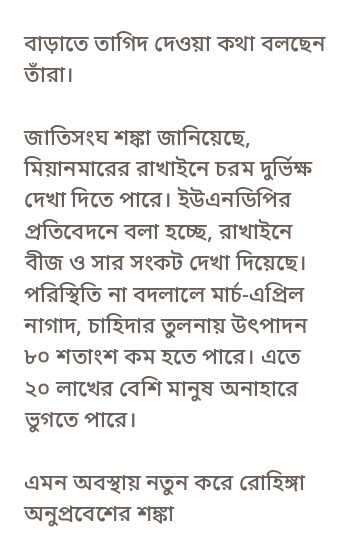বাড়াতে তাগিদ দেওয়া কথা বলছেন তাঁরা।

জাতিসংঘ শঙ্কা জানিয়েছে, মিয়ানমারের রাখাইনে চরম দুর্ভিক্ষ দেখা দিতে পারে। ইউএনডিপির প্রতিবেদনে বলা হচ্ছে, রাখাইনে বীজ ও সার সংকট দেখা দিয়েছে। পরিস্থিতি না বদলালে মার্চ-এপ্রিল নাগাদ, চাহিদার তুলনায় উৎপাদন ৮০ শতাংশ কম হতে পারে। এতে ২০ লাখের বেশি মানুষ অনাহারে ভুগতে পারে।

এমন অবস্থায় নতুন করে রোহিঙ্গা অনুপ্রবেশের শঙ্কা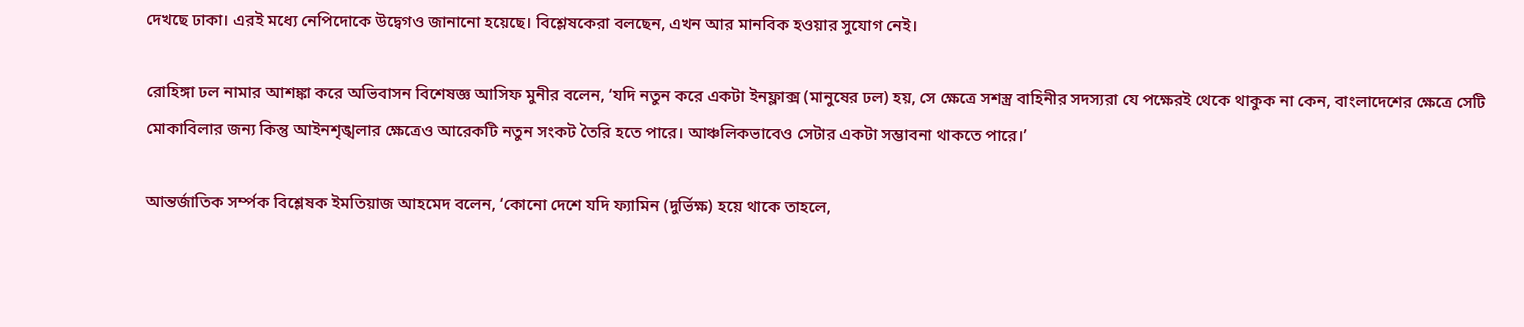দেখছে ঢাকা। এরই মধ্যে নেপিদোকে উদ্বেগও জানানো হয়েছে। বিশ্লেষকেরা বলছেন, এখন আর মানবিক হওয়ার সুযোগ নেই।

রোহিঙ্গা ঢল নামার আশঙ্কা করে অভিবাসন বিশেষজ্ঞ আসিফ মুনীর বলেন, ‘যদি নতুন করে একটা ইনফ্লাক্স (মানুষের ঢল) হয়, সে ক্ষেত্রে সশস্ত্র বাহিনীর সদস্যরা যে পক্ষেরই থেকে থাকুক না কেন, বাংলাদেশের ক্ষেত্রে সেটি মোকাবিলার জন্য কিন্তু আইনশৃঙ্খলার ক্ষেত্রেও আরেকটি নতুন সংকট তৈরি হতে পারে। আঞ্চলিকভাবেও সেটার একটা সম্ভাবনা থাকতে পারে।’

আন্তর্জাতিক সর্ম্পক বিশ্লেষক ইমতিয়াজ আহমেদ বলেন, ‘কোনো দেশে যদি ফ্যামিন (দুর্ভিক্ষ) হয়ে থাকে তাহলে,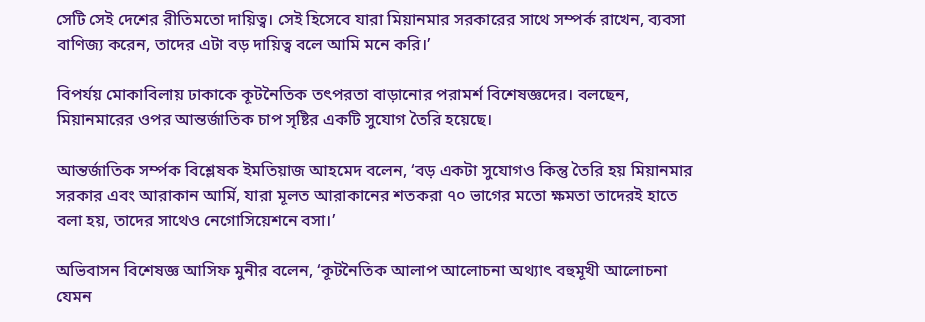সেটি সেই দেশের রীতিমতো দায়িত্ব। সেই হিসেবে যারা মিয়ানমার সরকারের সাথে সম্পর্ক রাখেন, ব্যবসা বাণিজ্য করেন, তাদের এটা বড় দায়িত্ব বলে আমি মনে করি।’

বিপর্যয় মোকাবিলায় ঢাকাকে কূটনৈতিক তৎপরতা বাড়ানোর পরামর্শ বিশেষজ্ঞদের। বলছেন, মিয়ানমারের ওপর আন্তর্জাতিক চাপ সৃষ্টির একটি সুযোগ তৈরি হয়েছে।

আন্তর্জাতিক সর্ম্পক বিশ্লেষক ইমতিয়াজ আহমেদ বলেন, ‘বড় একটা সুযোগও কিন্তু তৈরি হয় মিয়ানমার সরকার এবং আরাকান আর্মি, যারা মূলত আরাকানের শতকরা ৭০ ভাগের মতো ক্ষমতা তাদেরই হাতে বলা হয়, তাদের সাথেও নেগোসিয়েশনে বসা।’

অভিবাসন বিশেষজ্ঞ আসিফ মুনীর বলেন, ‘কূটনৈতিক আলাপ আলোচনা অথ্যাৎ বহুমূখী আলোচনা যেমন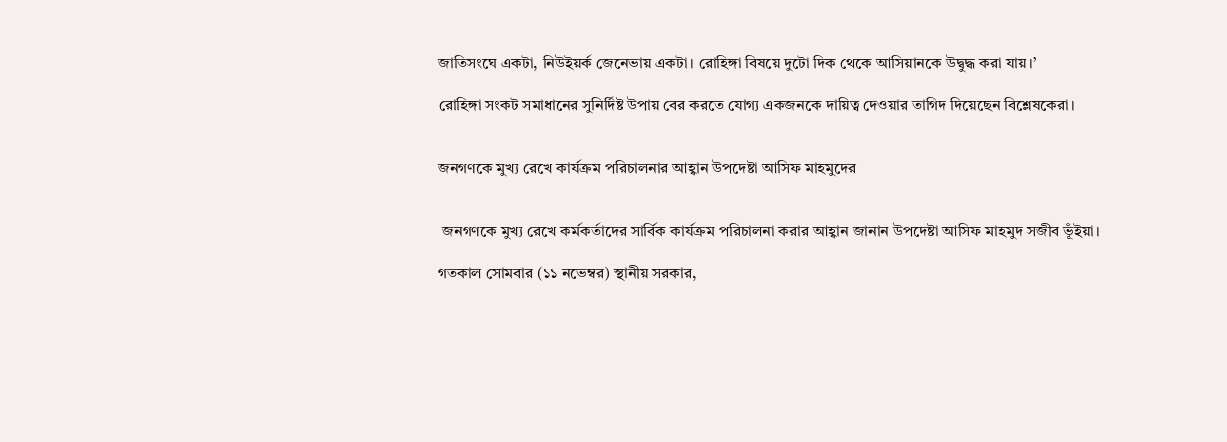জাতিসংঘে একটা, নিউইয়র্ক জেনেভায় একটা। রোহিঙ্গা বিষয়ে দুটো দিক থেকে আসিয়ানকে উদ্বুদ্ধ করা যায়।’

রোহিঙ্গা সংকট সমাধানের সুনির্দিষ্ট উপায় বের করতে যোগ্য একজনকে দায়িত্ব দেওয়ার তাগিদ দিয়েছেন বিশ্লেষকেরা।


জনগণকে মুখ্য রেখে কার্যক্রম পরিচালনার আহ্বান উপদেষ্টা আসিফ মাহমুদের


 জনগণকে মুখ্য রেখে কর্মকর্তাদের সার্বিক কার্যক্রম পরিচালনা করার আহ্বান জানান উপদেষ্টা আসিফ মাহমুদ সজীব ভূঁইয়া।

গতকাল সোমবার (১১ নভেম্বর) স্থানীয় সরকার,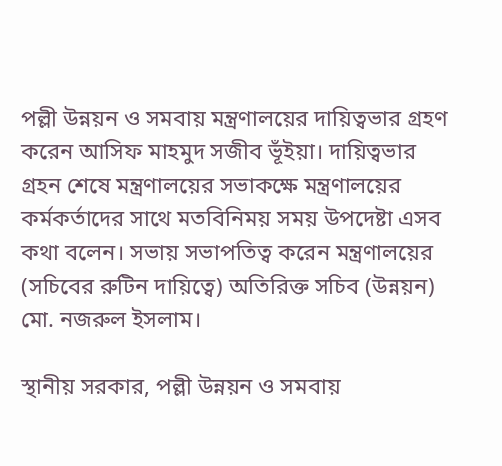পল্লী উন্নয়ন ও সমবায় মন্ত্রণালয়ের দায়িত্বভার গ্রহণ করেন আসিফ মাহমুদ সজীব ভূঁইয়া। দায়িত্বভার গ্রহন শেষে মন্ত্রণালয়ের সভাকক্ষে মন্ত্রণালয়ের কর্মকর্তাদের সাথে মতবিনিময় সময় উপদেষ্টা এসব কথা বলেন। সভায় সভাপতিত্ব করেন মন্ত্রণালয়ের (সচিবের রুটিন দায়িত্বে) অতিরিক্ত সচিব (উন্নয়ন) মো. নজরুল ইসলাম।

স্থানীয় সরকার, পল্লী উন্নয়ন ও সমবায়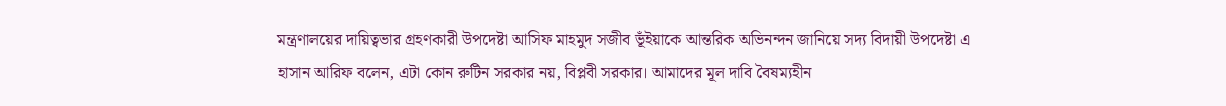মন্ত্রণালয়ের দায়িত্বভার গ্রহণকারী উপদেষ্টা আসিফ মাহমুদ সজীব ভূঁইয়াকে আন্তরিক অভিনন্দন জানিয়ে সদ্য বিদায়ী উপদেষ্টা এ হাসান আরিফ বলেন, এটা কোন রুটিন সরকার নয়, বিপ্লবী সরকার। আমাদের মূল দাবি বৈষম্যহীন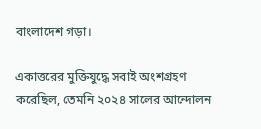বাংলাদেশ গড়া।

একাত্তরের মুক্তিযুদ্ধে সবাই অংশগ্রহণ করেছিল, তেমনি ২০২৪ সালের আন্দোলন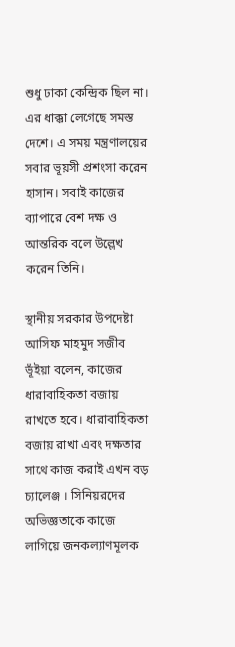শুধু ঢাকা কেন্দ্রিক ছিল না। এর ধাক্কা লেগেছে সমস্ত দেশে। এ সময় মন্ত্রণালয়ের সবার ভূয়সী প্রশংসা করেন হাসান। সবাই কাজের ব্যাপারে বেশ দক্ষ ও আন্তরিক বলে উল্লেখ করেন তিনি।

স্থানীয় সরকার উপদেষ্টা আসিফ মাহমুদ সজীব ভূঁইয়া বলেন, কাজের ধারাবাহিকতা বজায় রাখতে হবে। ধারাবাহিকতা বজায় রাখা এবং দক্ষতার সাথে কাজ করাই এখন বড় চ্যালেঞ্জ । সিনিয়রদের অভিজ্ঞতাকে কাজে লাগিয়ে জনকল্যাণমূলক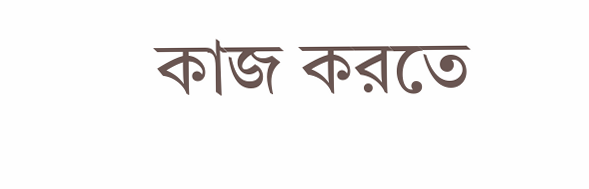কাজ করতে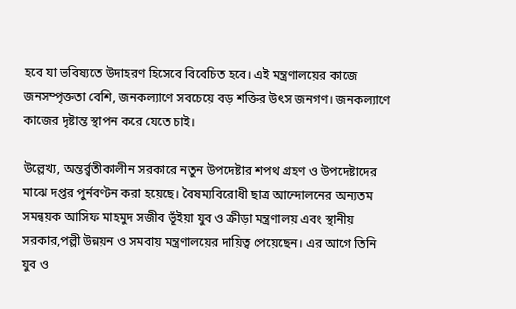হবে যা ভবিষ্যতে উদাহরণ হিসেবে বিবেচিত হবে। এই মন্ত্রণালয়ের কাজে জনসম্পৃক্ততা বেশি, জনকল্যাণে সবচেয়ে বড় শক্তির উৎস জনগণ। জনকল্যাণে কাজের দৃষ্টান্ত স্থাপন করে যেতে চাই।

উল্লেখ্য, অন্তর্র্বতীকালীন সরকারে নতুন উপদেষ্টার শপথ গ্রহণ ও উপদেষ্টাদের মাঝে দপ্তর পুর্নবণ্টন করা হয়েছে। বৈষম্যবিরোধী ছাত্র আন্দোলনের অন্যতম সমন্বয়ক আসিফ মাহমুদ সজীব ভূঁইয়া যুব ও ক্রীড়া মন্ত্রণালয় এবং স্থানীয় সরকার,পল্লী উন্নয়ন ও সমবায় মন্ত্রণালয়ের দায়িত্ব পেয়েছেন। এর আগে তিনি যুব ও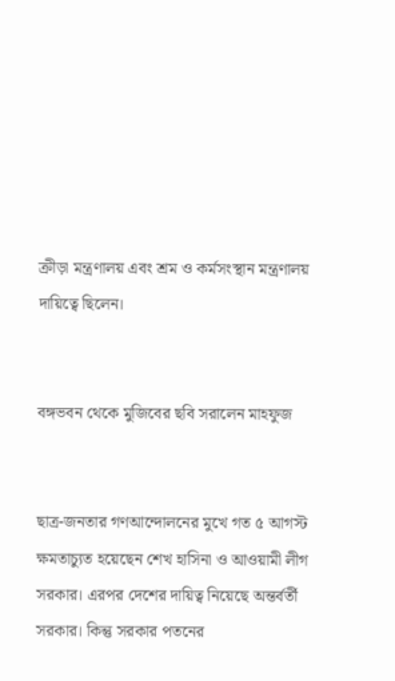ক্রীড়া মন্ত্রণালয় এবং শ্রম ও কর্মসংস্থান মন্ত্রণালয় দায়িত্বে ছিলেন।


বঙ্গভবন থেকে মুজিবের ছবি সরালেন মাহফুজ


ছাত্র-জনতার গণআন্দোলনের মুখে গত ৫ আগস্ট ক্ষমতাচ্যুত হয়েছেন শেখ হাসিনা ও আওয়ামী লীগ সরকার। এরপর দেশের দায়িত্ব নিয়েছে অন্তর্বর্তী সরকার। কিন্তু সরকার পতনের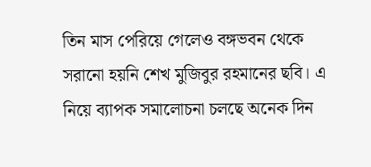তিন মাস পেরিয়ে গেলেও বঙ্গভবন থেকে সরানো হয়নি শেখ মুজিবুর রহমানের ছবি। এ নিয়ে ব্যাপক সমালোচনা চলছে অনেক দিন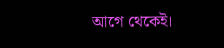আগে থেকেই।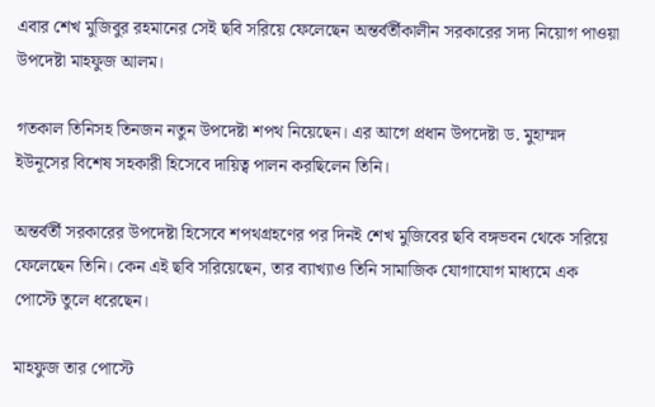এবার শেখ মুজিবুর রহমানের সেই ছবি সরিয়ে ফেলেছেন অন্তর্বর্তীকালীন সরকারের সদ্য নিয়োগ পাওয়া উপদেষ্টা মাহফুজ আলম।

গতকাল তিনিসহ তিনজন নতুন উপদেষ্টা শপথ নিয়েছেন। এর আগে প্রধান উপদেষ্টা ড. মুহাম্মদ ইউনূসের বিশেষ সহকারী হিসেবে দায়িত্ব পালন করছিলেন তিনি।

অন্তর্বর্তী সরকারের উপদেষ্টা হিসেবে শপথগ্রহণের পর দিনই শেখ মুজিবের ছবি বঙ্গভবন থেকে সরিয়ে ফেলেছেন তিনি। কেন এই ছবি সরিয়েছেন, তার ব্যাখ্যাও তিনি সামাজিক যোগাযোগ মাধ্যমে এক পোস্টে তুলে ধরেছেন।

মাহফুজ তার পোস্টে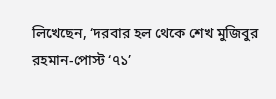লিখেছেন, ‘দরবার হল থেকে শেখ মুজিবুর রহমান-পোস্ট ‘৭১’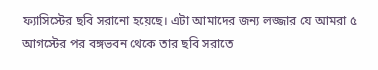ফ্যাসিস্টের ছবি সরানো হয়েছে। এটা আমাদের জন্য লজ্জার যে আমরা ৫ আগস্টের পর বঙ্গভবন থেকে তার ছবি সরাতে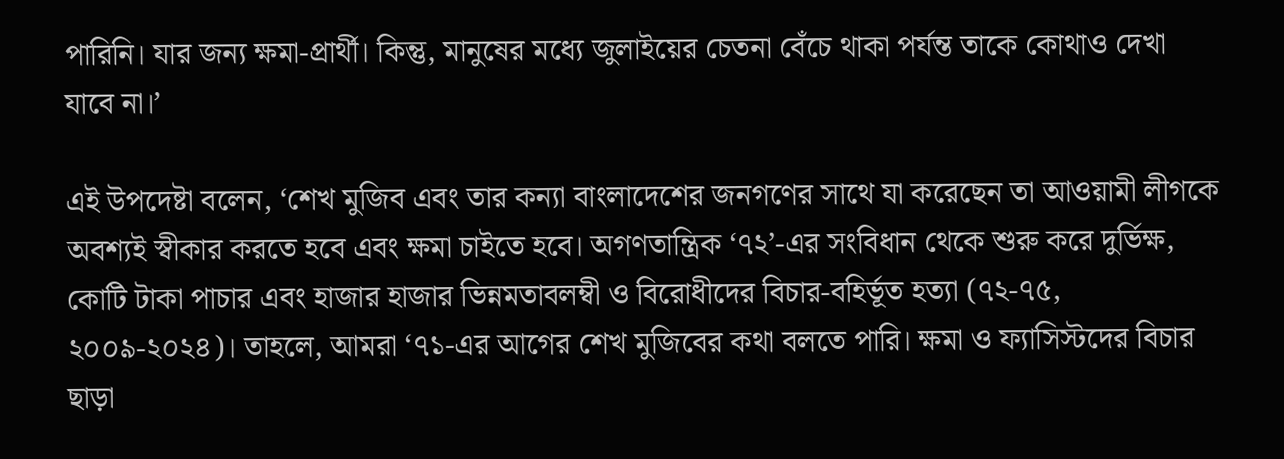পারিনি। যার জন্য ক্ষমা-প্রার্থী। কিন্তু, মানুষের মধ্যে জুলাইয়ের চেতনা বেঁচে থাকা পর্যন্ত তাকে কোথাও দেখা যাবে না।’

এই উপদেষ্টা বলেন, ‘শেখ মুজিব এবং তার কন্যা বাংলাদেশের জনগণের সাথে যা করেছেন তা আওয়ামী লীগকে অবশ্যই স্বীকার করতে হবে এবং ক্ষমা চাইতে হবে। অগণতান্ত্রিক ‘৭২’-এর সংবিধান থেকে শুরু করে দুর্ভিক্ষ, কোটি টাকা পাচার এবং হাজার হাজার ভিন্নমতাবলম্বী ও বিরোধীদের বিচার-বহির্ভূত হত্যা (৭২-৭৫, ২০০৯-২০২৪)। তাহলে, আমরা ‘৭১-এর আগের শেখ মুজিবের কথা বলতে পারি। ক্ষমা ও ফ্যাসিস্টদের বিচার ছাড়া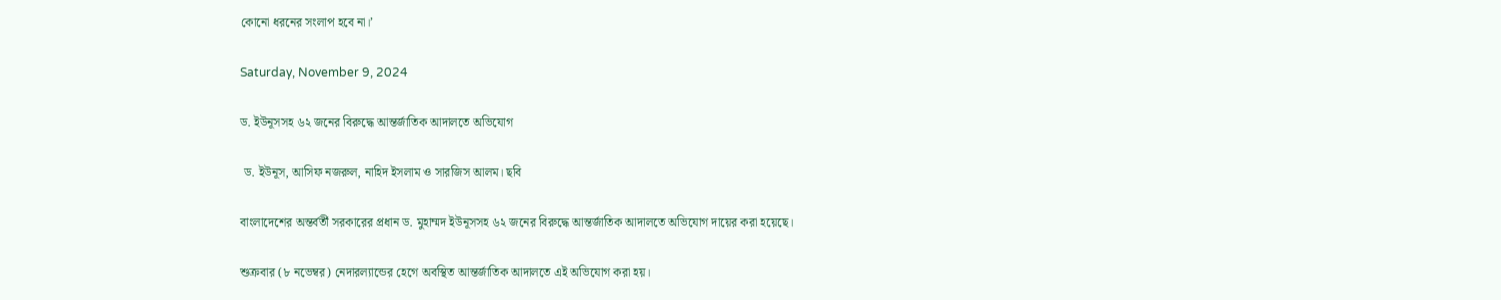কোনো ধরনের সংলাপ হবে না।’

Saturday, November 9, 2024

ড. ইউনূসসহ ৬২ জনের বিরুদ্ধে আন্তর্জাতিক আদালতে অভিযোগ

 ড. ইউনূস, আসিফ নজরুল, নাহিদ ইসলাম ও সারজিস আলম। ছবি

বাংলাদেশের অন্তর্বর্তী সরকারের প্রধান ড. মুহাম্মদ ইউনূসসহ ৬২ জনের বিরুদ্ধে আন্তর্জাতিক আদালতে অভিযোগ দায়ের করা হয়েছে।

শুক্রবার (৮ নভেম্বর) নেদারল্যান্ডের হেগে অবস্থিত আন্তর্জাতিক আদালতে এই অভিযোগ করা হয়।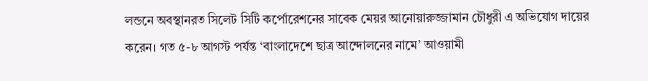লন্ডনে অবস্থানরত সিলেট সিটি কর্পোরেশনের সাবেক মেয়র আনোয়ারুজ্জামান চৌধুরী এ অভিযোগ দায়ের করেন। গত ৫-৮ আগস্ট পর্যন্ত ‘বাংলাদেশে ছাত্র আন্দোলনের নামে’ আওয়ামী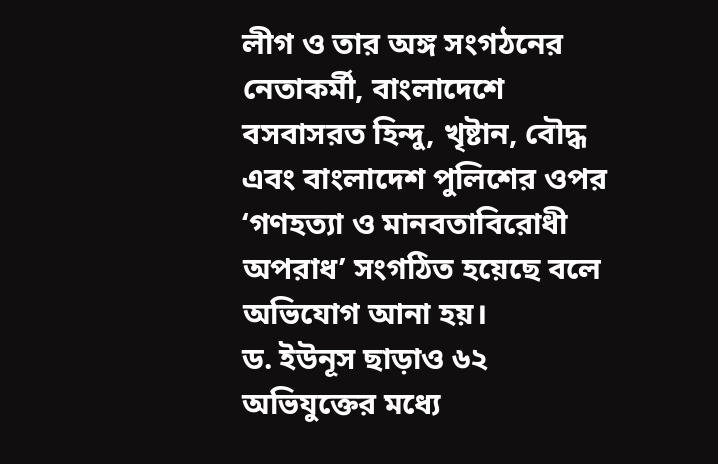লীগ ও তার অঙ্গ সংগঠনের নেতাকর্মী, বাংলাদেশে বসবাসরত হিন্দু, খৃষ্টান, বৌদ্ধ এবং বাংলাদেশ পুলিশের ওপর ‘গণহত্যা ও মানবতাবিরোধী অপরাধ’ সংগঠিত হয়েছে বলে অভিযোগ আনা হয়।
ড. ইউনূস ছাড়াও ৬২ অভিযুক্তের মধ্যে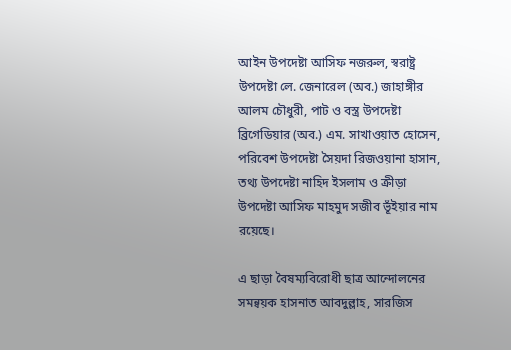আইন উপদেষ্টা আসিফ নজরুল, স্বরাষ্ট্র উপদেষ্টা লে. জেনারেল (অব.) জাহাঙ্গীর আলম চৌধুরী, পাট ও বস্ত্র উপদেষ্টা ব্রিগেডিয়ার (অব.) এম. সাখাওয়াত হোসেন, পরিবেশ উপদেষ্টা সৈয়দা রিজওয়ানা হাসান, তথ্য উপদেষ্টা নাহিদ ইসলাম ও ক্রীড়া উপদেষ্টা আসিফ মাহমুদ সজীব ভূঁইয়ার নাম রয়েছে।

এ ছাড়া বৈষম্যবিরোধী ছাত্র আন্দোলনের সমন্বয়ক হাসনাত আবদুল্লাহ, সারজিস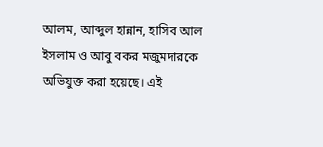আলম, আব্দুল হান্নান, হাসিব আল ইসলাম ও আবু বকর মজুমদারকে অভিযুক্ত করা হয়েছে। এই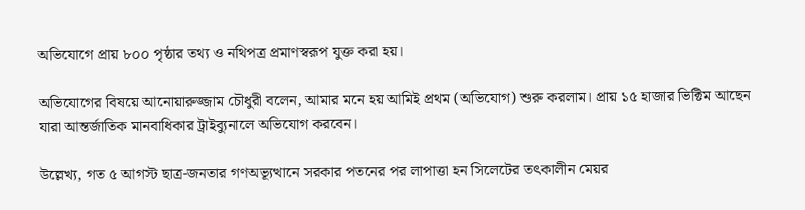অভিযোগে প্রায় ৮০০ পৃষ্ঠার তথ্য ও নথিপত্র প্রমাণস্বরূপ যুক্ত করা হয়।

অভিযোগের বিষয়ে আনোয়ারুজ্জাম চৌধুরী বলেন, আমার মনে হয় আমিই প্রথম (অভিযোগ) শুরু করলাম। প্রায় ১৫ হাজার ভিক্টিম আছেন যারা আন্তর্জাতিক মানবাধিকার ট্রাইব্যুনালে অভিযোগ করবেন।

উল্লেখ্য, গত ৫ আগস্ট ছাত্র-জনতার গণঅভ্যূত্থানে সরকার পতনের পর লাপাত্তা হন সিলেটের তৎকালীন মেয়র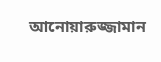আনোয়ারুজ্জামান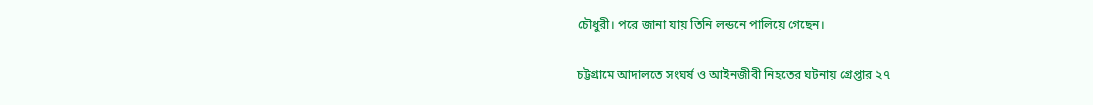চৌধুরী। পরে জানা যায় তিনি লন্ডনে পালিয়ে গেছেন।

চট্টগ্রামে আদালতে সংঘর্ষ ও আইনজীবী নিহতের ঘটনায় গ্রেপ্তার ২৭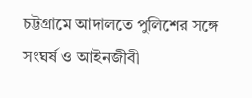চট্টগ্রামে আদালতে পুলিশের সঙ্গে সংঘর্ষ ও আইনজীবী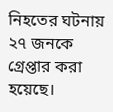নিহতের ঘটনায় ২৭ জনকে গ্রেপ্তার করা হয়েছে।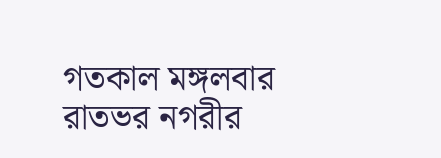গতকাল মঙ্গলবার রাতভর নগরীর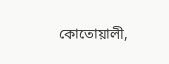কোতোয়ালী,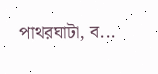পাথরঘাটা, ব...